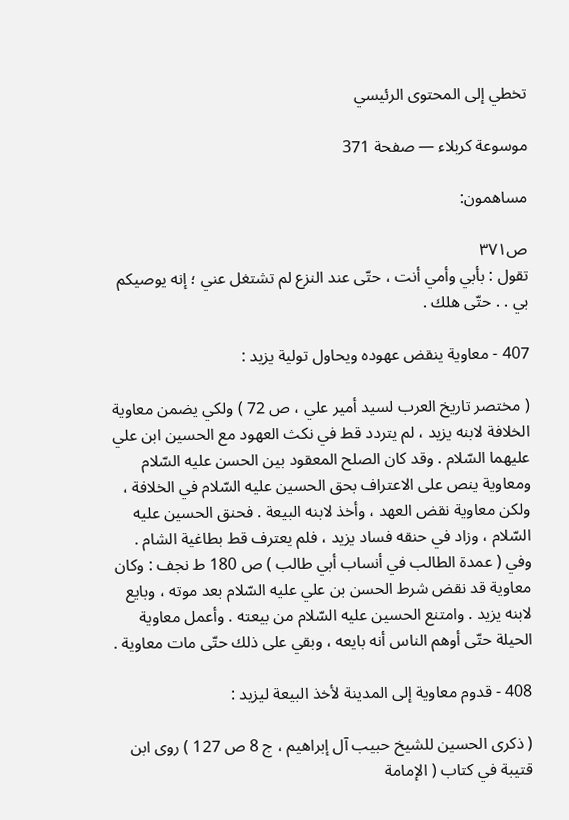تخطي إلى المحتوى الرئيسي

موسوعة كربلاء — صفحة 371

مساهمون:

ص٣٧١
تقول : بأبي وأمي أنت ، حتّى عند النزع لم تشتغل عني ؛ إنه يوصيكم بي . . حتّى هلك .

407 - معاوية ينقض عهوده ويحاول تولية يزيد :

( مختصر تاريخ العرب لسيد أمير علي ، ص 72 ) ولكي يضمن معاوية الخلافة لابنه يزيد ، لم يتردد قط في نكث العهود مع الحسين ابن علي عليهما السّلام . وقد كان الصلح المعقود بين الحسن عليه السّلام ومعاوية ينص على الاعتراف بحق الحسين عليه السّلام في الخلافة ، ولكن معاوية نقض العهد ، وأخذ لابنه البيعة . فحنق الحسين عليه السّلام ، وزاد في حنقه فساد يزيد ، فلم يعترف قط بطاغية الشام . وفي ( عمدة الطالب في أنساب أبي طالب ) ص 180 ط نجف : وكان معاوية قد نقض شرط الحسن بن علي عليه السّلام بعد موته ، وبايع لابنه يزيد . وامتنع الحسين عليه السّلام من بيعته . وأعمل معاوية الحيلة حتّى أوهم الناس أنه بايعه ، وبقي على ذلك حتّى مات معاوية .

408 - قدوم معاوية إلى المدينة لأخذ البيعة ليزيد :

( ذكرى الحسين للشيخ حبيب آل إبراهيم ، ج 8 ص 127 ) روى ابن قتيبة في كتاب ( الإمامة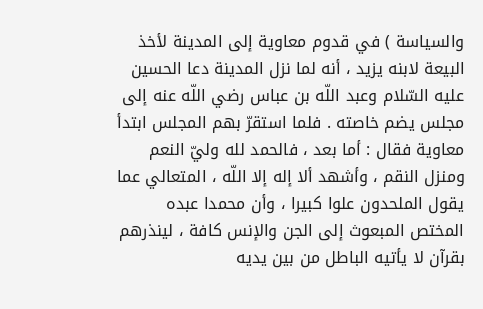والسياسة ) في قدوم معاوية إلى المدينة لأخذ البيعة لابنه يزيد ، أنه لما نزل المدينة دعا الحسين عليه السّلام وعبد اللّه بن عباس رضي اللّه عنه إلى مجلس يضم خاصته . فلما استقرّ بهم المجلس ابتدأ معاوية فقال : أما بعد ، فالحمد لله وليّ النعم ومنزل النقم ، وأشهد ألا إله إلا اللّه ، المتعالي عما يقول الملحدون علوا كبيرا ، وأن محمدا عبده المختص المبعوث إلى الجن والإنس كافة ، لينذرهم بقرآن لا يأتيه الباطل من بين يديه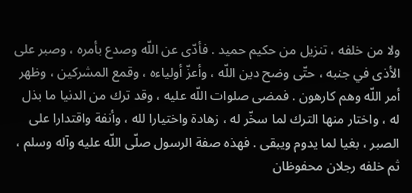ولا من خلفه ، تنزيل من حكيم حميد . فأدّى عن اللّه وصدع بأمره ، وصبر على الأذى في جنبه ، حتّى وضح دين اللّه ، وأعزّ أولياءه ، وقمع المشركين ، وظهر أمر اللّه وهم كارهون . فمضى صلوات اللّه عليه ، وقد ترك من الدنيا ما بذل له ، واختار منها الترك لما سخّر له ، زهادة واختيارا لله ، وأنفة واقتدارا على الصبر ، بغيا لما يدوم ويبقى . فهذه صفة الرسول صلّى اللّه عليه وآله وسلم ، ثم خلفه رجلان محفوظان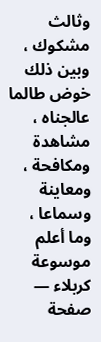وثالث مشكوك ، وبين ذلك خوض طالما عالجناه ، مشاهدة ومكافحة ، ومعاينة وسماعا ، وما أعلم
موسوعة كربلاء — صفحة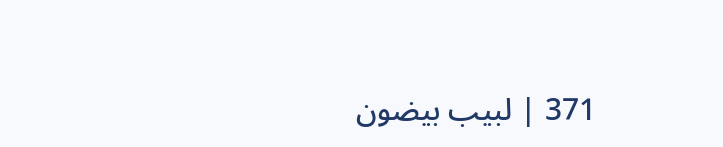371 | لبيب بيضون